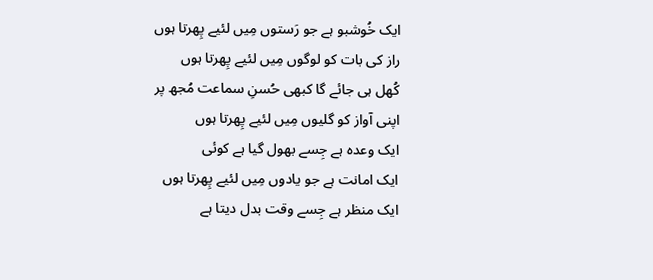ایک خُوشبو ہے جو رَستوں مِیں لئیے پِھرتا ہوں
راز کی بات کو لوگوں مِیں لئیے پِھرتا ہوں
کُھل ہی جائے گا کبھی حُسنِ سماعت مُجھ پر
اپنی آواز کو گلیوں مِیں لئیے پِھرتا ہوں
ایک وعدہ ہے جِسے بھول گیا ہے کوئی
ایک امانت ہے جو یادوں مِیں لئیے پِھرتا ہوں
ایک منظر ہے جِسے وقت بدل دیتا ہے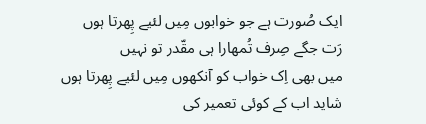ایک صُورت ہے جو خوابوں مِیں لئیے پِھرتا ہوں
رَت جگے صِرف تُمھارا ہی مقّدر تو نہیں
میں بھی اِک خواب کو آنکھوں مِیں لئیے پِھرتا ہوں
شاید اب کے کوئی تعمیر کی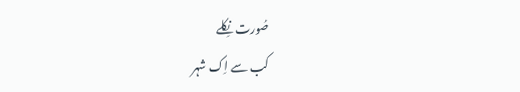صُورت نِکلے
کب سے اِک شہر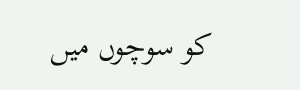کو سوچوں میں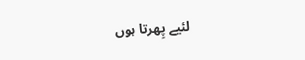لئیے پِھرتا ہوں